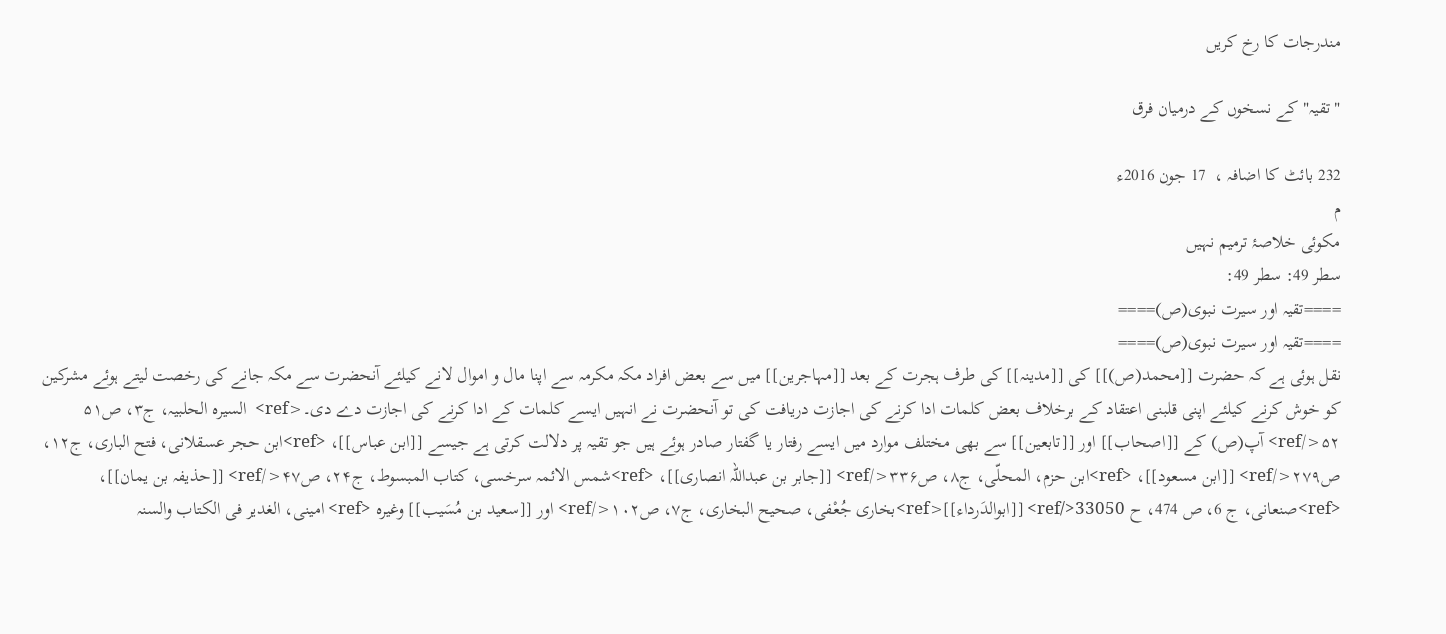مندرجات کا رخ کریں

"تقیہ" کے نسخوں کے درمیان فرق

232 بائٹ کا اضافہ ،  17 جون 2016ء
م
مکوئی خلاصۂ ترمیم نہیں
سطر 49: سطر 49:
====تقیہ اور سیرت نبوی(ص)====
====تقیہ اور سیرت نبوی(ص)====
نقل ہوئی ہے کہ حضرت [[محمد(ص)]] کی [[مدینہ]] کی طرف ہجرت کے بعد [[مہاجرین]] میں سے بعض افراد مکہ مکرمہ سے اپنا مال و اموال لانے کیلئے آنحضرت سے مکہ جانے کی رخصت لیتے ہوئے مشرکین کو خوش کرنے کیلئے اپنی قلبنی اعتقاد کے برخلاف بعض کلمات ادا کرنے کی اجازت دریافت کی تو آنحضرت نے انہیں ایسے کلمات کے ادا کرنے کی اجازت دے دی۔<ref>  السیرہ الحلبیہ، ج۳، ص۵۱ ۵۲</ref> آپ(ص) کے [[اصحاب]] اور [[تابعین]] سے بھی مختلف موارد میں ایسے رفتار یا گفتار صادر ہوئے ہیں جو تقیہ پر دلالت کرتی ہے جیسے [[ابن عباس]]، <ref>ابن حجر عسقلانی، فتح الباری، ج۱۲، ص۲۷۹</ref> [[ابن مسعود]]، <ref>ابن حزم، المحلّی، ج۸، ص۳۳۶</ref> [[جابر بن عبداللہ انصاری]]، <ref>شمس الائمہ سرخسی، کتاب المبسوط، ج۲۴، ص۴۷</ref> [[حذیفہ بن یمان]]، <ref>صنعانی، ج 6، ص 474، ح 33050</ref> [[ابوالدَرداء]]<ref>بخاری جُعْفی، صحیح البخاری، ج۷، ص۱۰۲</ref> اور [[سعید بن مُسَیب]] وغیرہ <ref> امینی، الغدیر فی الکتاب والسنہ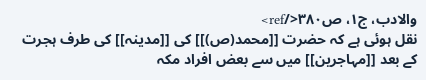والادب، ج۱، ص۳۸۰</ref>
نقل ہوئی ہے کہ حضرت [[محمد(ص)]] کی [[مدینہ]] کی طرف ہجرت کے بعد [[مہاجرین]] میں سے بعض افراد مکہ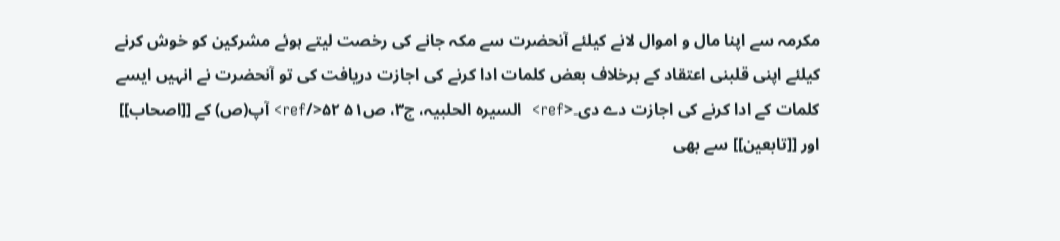مکرمہ سے اپنا مال و اموال لانے کیلئے آنحضرت سے مکہ جانے کی رخصت لیتے ہوئے مشرکین کو خوش کرنے کیلئے اپنی قلبنی اعتقاد کے برخلاف بعض کلمات ادا کرنے کی اجازت دریافت کی تو آنحضرت نے انہیں ایسے کلمات کے ادا کرنے کی اجازت دے دی۔<ref>  السیرہ الحلبیہ، ج۳، ص۵۱ ۵۲</ref> آپ(ص) کے [[اصحاب]] اور [[تابعین]] سے بھی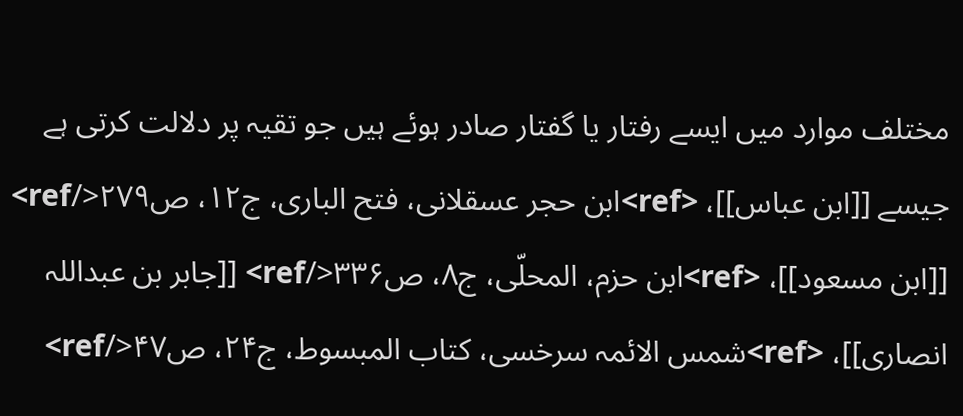مختلف موارد میں ایسے رفتار یا گفتار صادر ہوئے ہیں جو تقیہ پر دلالت کرتی ہے جیسے [[ابن عباس]]، <ref>ابن حجر عسقلانی، فتح الباری، ج۱۲، ص۲۷۹</ref> [[ابن مسعود]]، <ref>ابن حزم، المحلّی، ج۸، ص۳۳۶</ref> [[جابر بن عبداللہ انصاری]]، <ref>شمس الائمہ سرخسی، کتاب المبسوط، ج۲۴، ص۴۷</ref>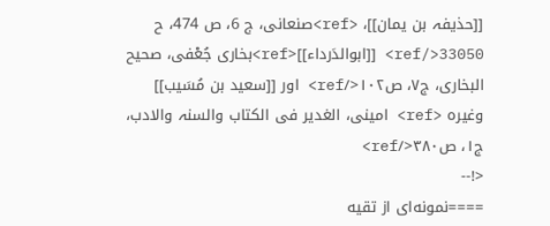[[حذیفہ بن یمان]]، <ref>صنعانی، ج 6، ص 474، ح 33050</ref> [[ابوالدَرداء]]<ref>بخاری جُعْفی، صحیح البخاری، ج۷، ص۱۰۲</ref> اور [[سعید بن مُسَیب]] وغیرہ <ref> امینی، الغدیر فی الکتاب والسنہ والادب، ج۱، ص۳۸۰</ref>
<!--
====نمونه‌ای از تقیه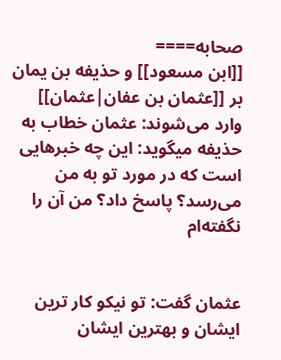صحابه====
[[ابن مسعود]] و حذیفه بن یمان بر [[عثمان بن عفان|عثمان]] وارد می‌شوند: عثمان خطاب به حذیفه میگوید: اين چه خبر‌هایی است که در مورد تو به من می‌رسد؟ پاسخ داد؟ من آن را نگفته‌ام


عثمان گفت: تو نیکو کار ترین ایشان و بهترین ایشان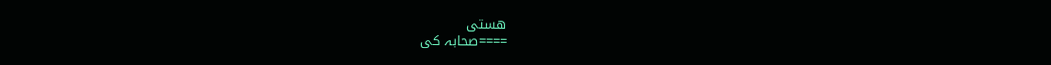هستی
====صحابہ کی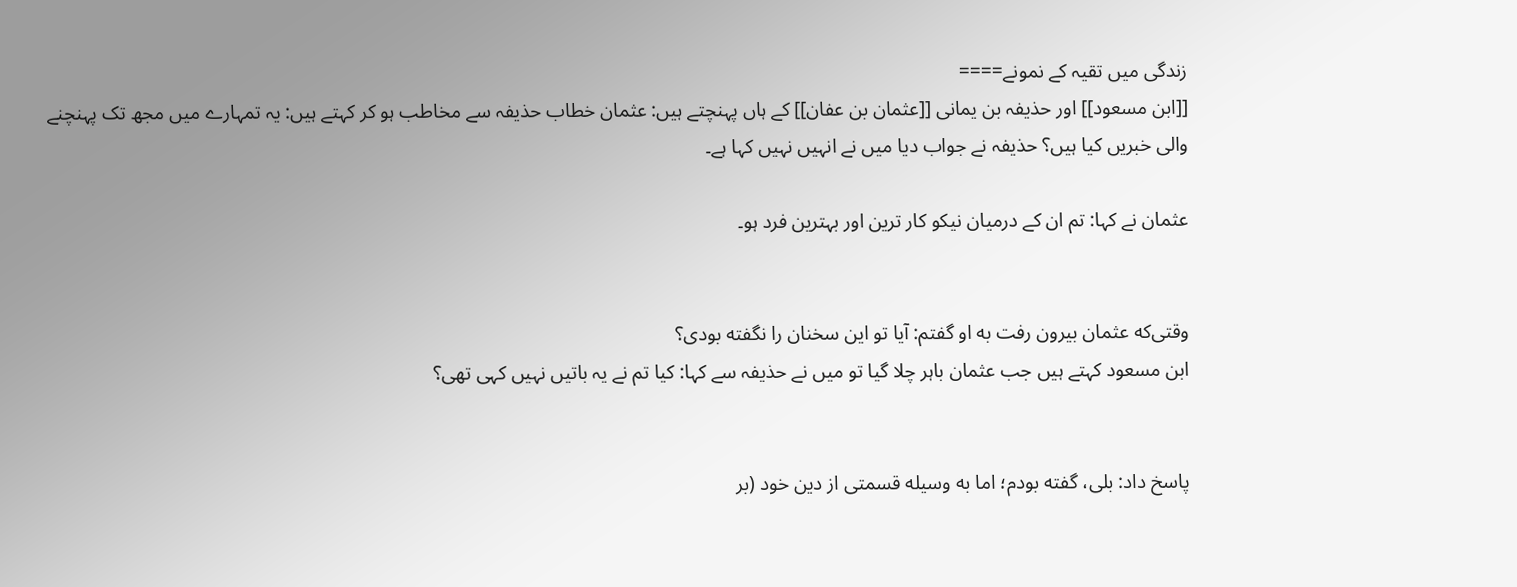زندگی میں تقیہ کے نمونے====
[[ابن مسعود]] اور حذیفہ بن یمانی [[عثمان بن عفان]] کے ہاں پہنچتے ہیں: عثمان خطاب حذیفہ سے مخاطب ہو کر کہتے ہیں: یہ تمہارے میں مجھ تک پہنچنے والی خبریں کیا ہیں؟ حذیفہ نے جواب دیا میں نے انہیں نہیں کہا ہے۔

عثمان نے کہا: تم ان کے درمیان نیکو کار ترین اور بہترین فرد ہو۔


وقتی‌که عثمان بیرون رفت به او گفتم: آيا تو اين سخنان را نگفته بودی؟
ابن مسعود کہتے ہیں جب عثمان باہر چلا گیا تو میں نے حذیفہ سے کہا: کیا تم نے یہ باتیں نہیں کہی تھی؟


پاسخ داد: بلی، گفته بودم؛ اما به وسيله قسمتی از دين خود (بر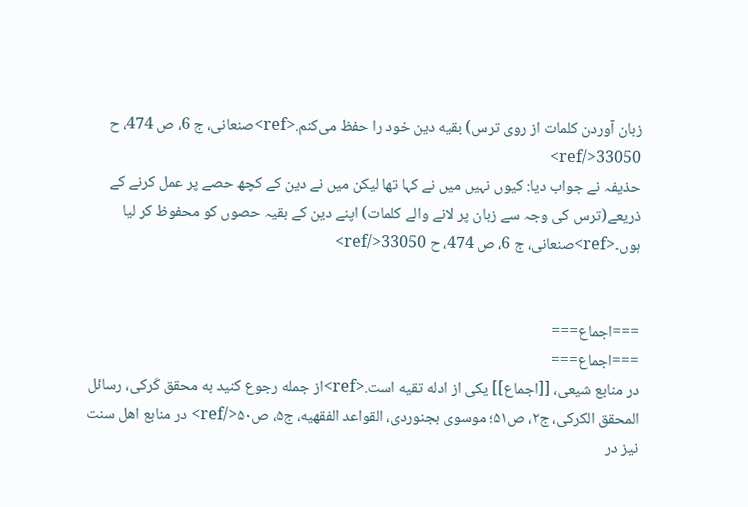زبان آوردن کلمات از روی ترس) بقيه دين خود را حفظ می‌کنم.<ref>صنعانی، ج 6، ص 474، ح 33050</ref>
حذیفہ نے جواب دیا: کیوں نہیں میں نے کہا تھا لیکن میں نے دین کے کچھ حصے پر عمل کرنے کے ذریعے(ترس کی وجہ سے زبان پر لانے والے کلمات) اپنے دین کے بقیہ حصوں کو محفوظ کر لیا ہوں۔<ref>صنعانی، ج 6، ص 474، ح 33050</ref>


===اجماع===
===اجماع===
در منابع شیعی، [[اجماع]] یکی از ادله تقیه است.<ref>از جمله رجوع کنید به محقق کَرکی، رسائل المحقق الکرکی، ج۲، ص۵۱؛ موسوی بجنوردی، القواعد الفقهیه، ج۵، ص۵۰</ref> در منابع اهل سنت نیز در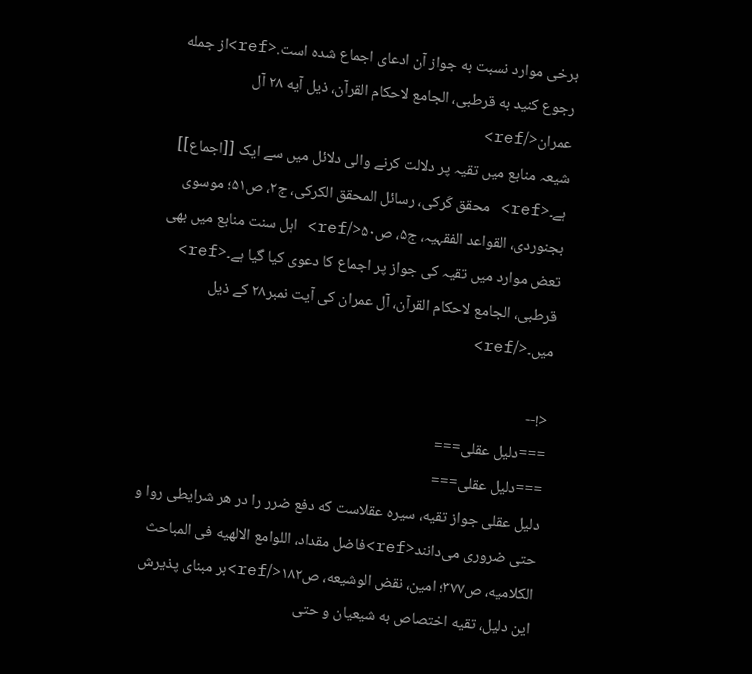برخی موارد نسبت به جواز آن ادعای اجماع شده است.<ref>از جمله رجوع کنید به قرطبی، الجامع لاحکام القرآن، ذیل آیه ۲۸ آل عمران</ref>
شیعہ منابع میں تقیہ پر دلالت کرنے والی دلائل میں سے ایک [[اجماع]] ہے۔<ref> محقق کَرکی، رسائل المحقق الکرکی، ج۲، ص۵۱؛ موسوی بجنوردی، القواعد الفقہیہ، ج۵، ص۵۰</ref> اہل سنت منابع میں بھی تعض موارد میں تقیہ کی جواز پر اجماع کا دعوی کیا گیا ہے۔<ref> قرطبی، الجامع لاحکام القرآن، آل عمران کی آیت نمبر۲۸ کے ذیل میں۔</ref>

<!--
===دلیل عقلی===
===دلیل عقلی===
دلیل عقلی جواز تقیه، سیره عقلاست که دفع ضرر را در هر شرایطی روا و حتی ضروری می‌دانند<ref>فاضل مقداد، اللوامع الالهیه فی المباحث الکلامیه، ص۳۷۷؛ امین، نقض الوشیعه، ص۱۸۲</ref>بر مبنای پذیرش این دلیل، تقیه اختصاص به شیعیان و حتی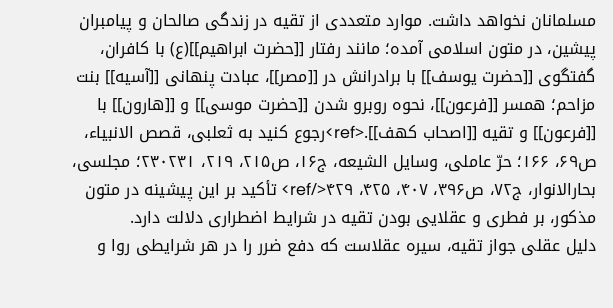مسلمانان نخواهد داشت. موارد متعددی از تقیه در زندگی صالحان و پیامبران پیشین، در متون اسلامی آمده؛ مانند رفتار [[حضرت ابراهیم]](ع) با کافران، گفتگوی [[حضرت یوسف]] با برادرانش در [[مصر]]، عبادت پنهانی [[آسیه]] بنت مزاحم؛ همسر [[فرعون]]، نحوه روبرو شدن [[حضرت موسی]] و [[هارون]] با [[فرعون]] و تقیه [[اصحاب کهف]].<ref>رجوع کنید به ثعلبی، قصص الانبیاء، ص۶۹، ۱۶۶؛ حرّ عاملی، وسایل الشیعه، ج۱۶، ص۲۱۵، ۲۱۹، ۲۳۰۲۳۱؛ مجلسی، بحارالانوار، ج۷۲، ص۳۹۶، ۴۰۷، ۴۲۵، ۴۲۹</ref> تأکید بر این پیشینه در متون مذکور، بر فطری و عقلایی بودن تقیه در شرایط اضطراری دلالت دارد.
دلیل عقلی جواز تقیه، سیره عقلاست که دفع ضرر را در هر شرایطی روا و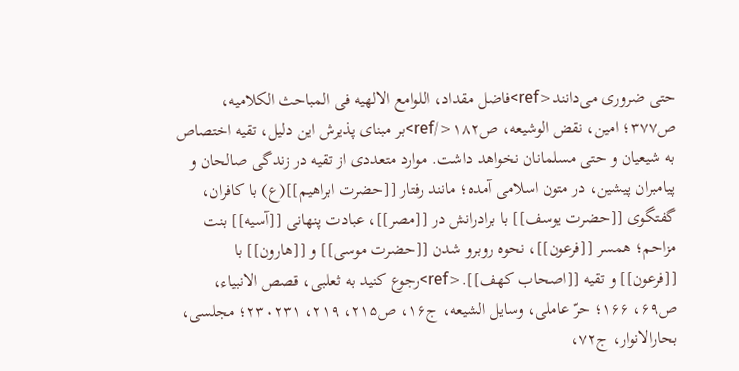حتی ضروری می‌دانند<ref>فاضل مقداد، اللوامع الالهیه فی المباحث الکلامیه، ص۳۷۷؛ امین، نقض الوشیعه، ص۱۸۲</ref>بر مبنای پذیرش این دلیل، تقیه اختصاص به شیعیان و حتی مسلمانان نخواهد داشت. موارد متعددی از تقیه در زندگی صالحان و پیامبران پیشین، در متون اسلامی آمده؛ مانند رفتار [[حضرت ابراهیم]](ع) با کافران، گفتگوی [[حضرت یوسف]] با برادرانش در [[مصر]]، عبادت پنهانی [[آسیه]] بنت مزاحم؛ همسر [[فرعون]]، نحوه روبرو شدن [[حضرت موسی]] و [[هارون]] با [[فرعون]] و تقیه [[اصحاب کهف]].<ref>رجوع کنید به ثعلبی، قصص الانبیاء، ص۶۹، ۱۶۶؛ حرّ عاملی، وسایل الشیعه، ج۱۶، ص۲۱۵، ۲۱۹، ۲۳۰۲۳۱؛ مجلسی، بحارالانوار، ج۷۲،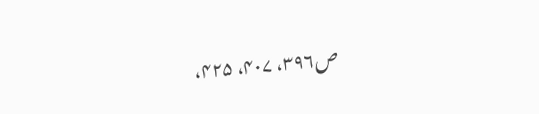ص۳۹۶، ۴۰۷، ۴۲۵،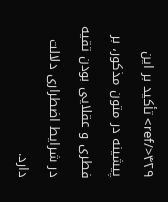۴۲۹</ref> تأکید بر این پیشینه در متون مذکور، بر فطری و عقلایی بودن تقیه در شرایط اضطراری دلالت دارد.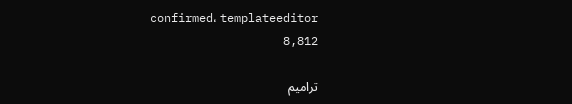confirmed، templateeditor
8,812

ترامیم